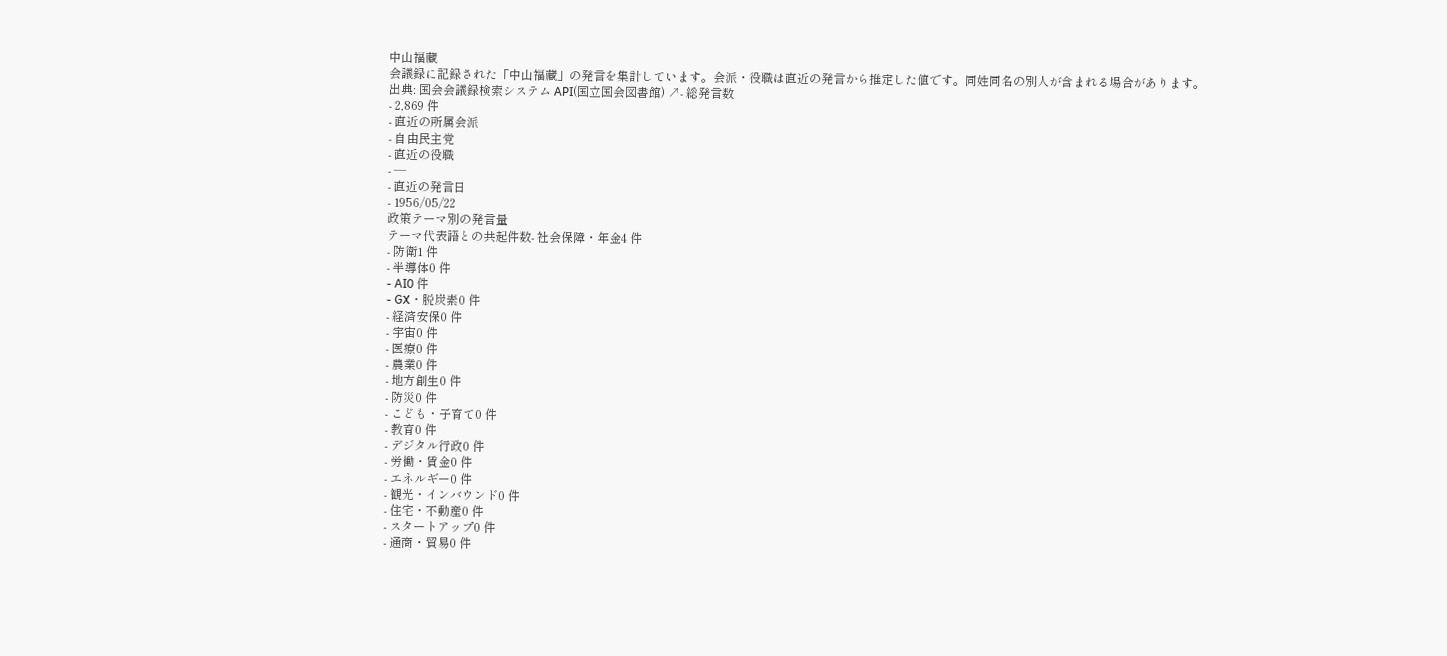中山福藏
会議録に記録された「中山福藏」の発言を集計しています。会派・役職は直近の発言から推定した値です。同姓同名の別人が含まれる場合があります。
出典: 国会会議録検索システム API(国立国会図書館) ↗- 総発言数
- 2,869 件
- 直近の所属会派
- 自由民主党
- 直近の役職
- —
- 直近の発言日
- 1956/05/22
政策テーマ別の発言量
テーマ代表語との共起件数- 社会保障・年金4 件
- 防衛1 件
- 半導体0 件
- AI0 件
- GX・脱炭素0 件
- 経済安保0 件
- 宇宙0 件
- 医療0 件
- 農業0 件
- 地方創生0 件
- 防災0 件
- こども・子育て0 件
- 教育0 件
- デジタル行政0 件
- 労働・賃金0 件
- エネルギー0 件
- 観光・インバウンド0 件
- 住宅・不動産0 件
- スタートアップ0 件
- 通商・貿易0 件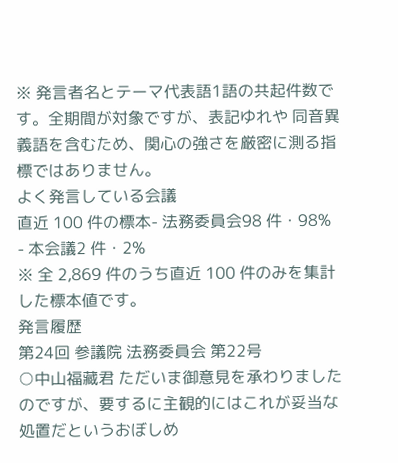※ 発言者名とテーマ代表語1語の共起件数です。全期間が対象ですが、表記ゆれや 同音異義語を含むため、関心の強さを厳密に測る指標ではありません。
よく発言している会議
直近 100 件の標本- 法務委員会98 件・98%
- 本会議2 件・2%
※ 全 2,869 件のうち直近 100 件のみを集計した標本値です。
発言履歴
第24回 参議院 法務委員会 第22号
○中山福藏君 ただいま御意見を承わりましたのですが、要するに主観的にはこれが妥当な処置だというおぼしめ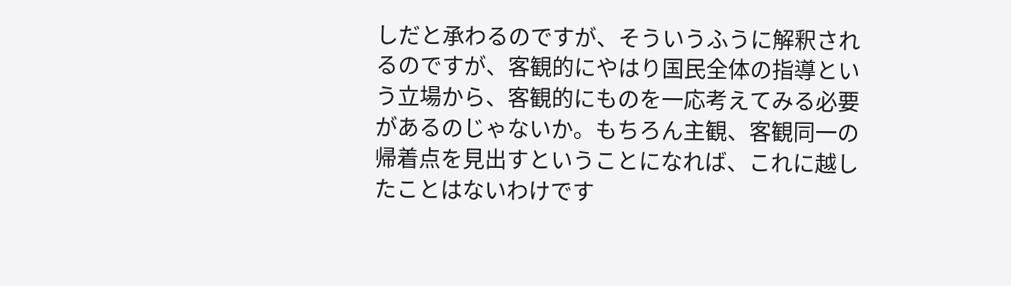しだと承わるのですが、そういうふうに解釈されるのですが、客観的にやはり国民全体の指導という立場から、客観的にものを一応考えてみる必要があるのじゃないか。もちろん主観、客観同一の帰着点を見出すということになれば、これに越したことはないわけです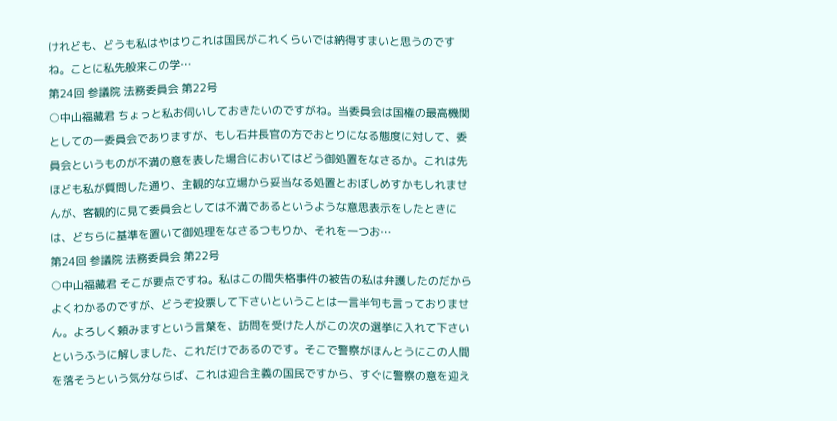けれども、どうも私はやはりこれは国民がこれくらいでは納得すまいと思うのですね。ことに私先般来この学…
第24回 参議院 法務委員会 第22号
○中山福藏君 ちょっと私お伺いしておきたいのですがね。当委員会は国権の最高機関としての一委員会でありますが、もし石井長官の方でおとりになる態度に対して、委員会というものが不満の意を表した場合においてはどう御処置をなさるか。これは先ほども私が質問した通り、主観的な立場から妥当なる処置とおぼしめすかもしれませんが、客観的に見て委員会としては不満であるというような意思表示をしたときには、どちらに基準を置いて御処理をなさるつもりか、それを一つお…
第24回 参議院 法務委員会 第22号
○中山福藏君 そこが要点ですね。私はこの間失格事件の被告の私は弁護したのだからよくわかるのですが、どうぞ投票して下さいということは一言半句も言っておりません。よろしく頼みますという言葉を、訪問を受けた人がこの次の選挙に入れて下さいというふうに解しました、これだけであるのです。そこで警察がほんとうにこの人間を落そうという気分ならば、これは迎合主義の国民ですから、すぐに警察の意を迎え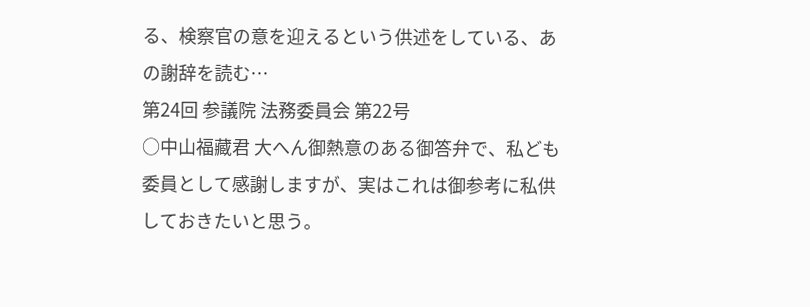る、検察官の意を迎えるという供述をしている、あの謝辞を読む…
第24回 参議院 法務委員会 第22号
○中山福藏君 大へん御熱意のある御答弁で、私ども委員として感謝しますが、実はこれは御参考に私供しておきたいと思う。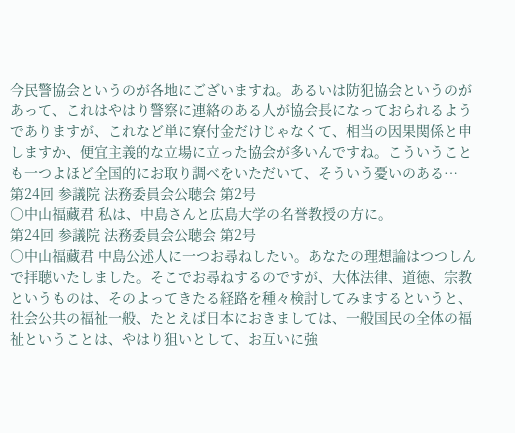今民警協会というのが各地にございますね。あるいは防犯協会というのがあって、これはやはり警察に連絡のある人が協会長になっておられるようでありますが、これなど単に寮付金だけじゃなくて、相当の因果関係と申しますか、便宜主義的な立場に立った協会が多いんですね。こういうことも一つよほど全国的にお取り調べをいただいて、そういう憂いのある…
第24回 参議院 法務委員会公聴会 第2号
○中山福藏君 私は、中島さんと広島大学の名誉教授の方に。
第24回 参議院 法務委員会公聴会 第2号
○中山福藏君 中島公述人に一つお尋ねしたい。あなたの理想論はつつしんで拝聴いたしました。そこでお尋ねするのですが、大体法律、道徳、宗教というものは、そのよってきたる経路を種々検討してみまするというと、社会公共の福祉一般、たとえば日本におきましては、一般国民の全体の福祉ということは、やはり狙いとして、お互いに強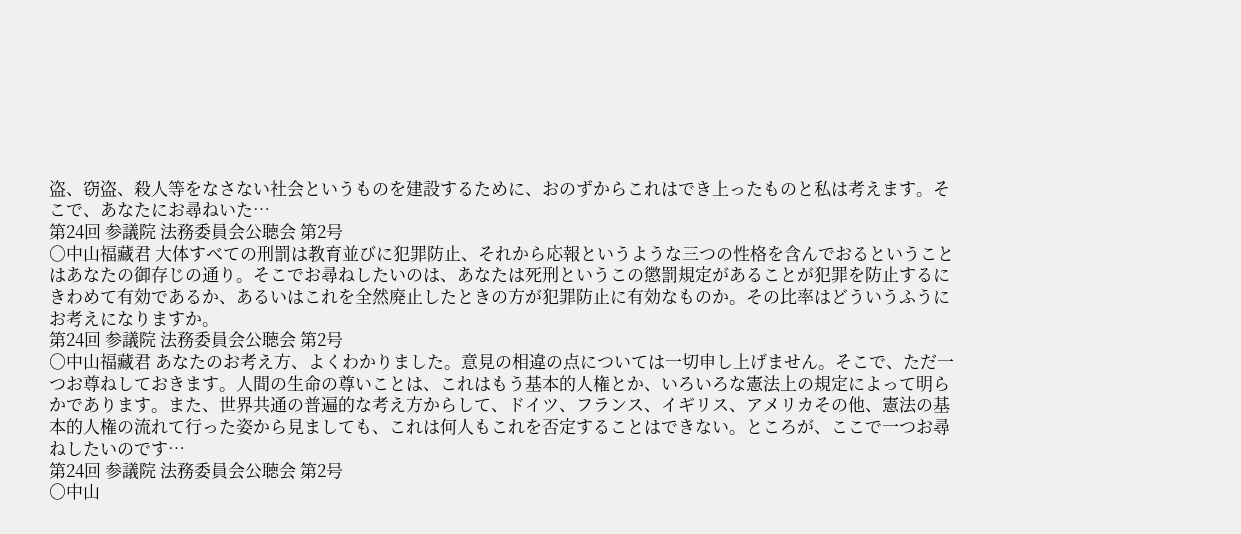盗、窃盗、殺人等をなさない社会というものを建設するために、おのずからこれはでき上ったものと私は考えます。そこで、あなたにお尋ねいた…
第24回 参議院 法務委員会公聴会 第2号
○中山福藏君 大体すべての刑罰は教育並びに犯罪防止、それから応報というような三つの性格を含んでおるということはあなたの御存じの通り。そこでお尋ねしたいのは、あなたは死刑というこの懲罰規定があることが犯罪を防止するにきわめて有効であるか、あるいはこれを全然廃止したときの方が犯罪防止に有効なものか。その比率はどういうふうにお考えになりますか。
第24回 参議院 法務委員会公聴会 第2号
○中山福藏君 あなたのお考え方、よくわかりました。意見の相違の点については一切申し上げません。そこで、ただ一つお尊ねしておきます。人間の生命の尊いことは、これはもう基本的人権とか、いろいろな憲法上の規定によって明らかであります。また、世界共通の普遍的な考え方からして、ドイツ、フランス、イギリス、アメリカその他、憲法の基本的人権の流れて行った姿から見ましても、これは何人もこれを否定することはできない。ところが、ここで一つお尋ねしたいのです…
第24回 参議院 法務委員会公聴会 第2号
○中山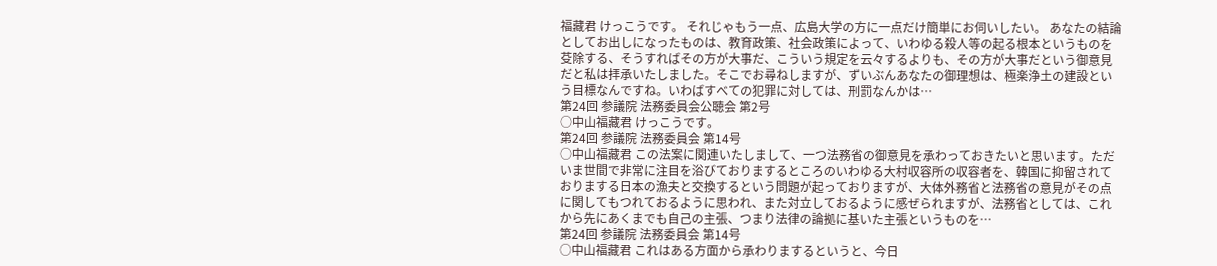福藏君 けっこうです。 それじゃもう一点、広島大学の方に一点だけ簡単にお伺いしたい。 あなたの結論としてお出しになったものは、教育政策、社会政策によって、いわゆる殺人等の起る根本というものを芟除する、そうすればその方が大事だ、こういう規定を云々するよりも、その方が大事だという御意見だと私は拝承いたしました。そこでお尋ねしますが、ずいぶんあなたの御理想は、極楽浄土の建設という目標なんですね。いわばすべての犯罪に対しては、刑罰なんかは…
第24回 参議院 法務委員会公聴会 第2号
○中山福藏君 けっこうです。
第24回 参議院 法務委員会 第14号
○中山福藏君 この法案に関連いたしまして、一つ法務省の御意見を承わっておきたいと思います。ただいま世間で非常に注目を浴びておりまするところのいわゆる大村収容所の収容者を、韓国に抑留されておりまする日本の漁夫と交換するという問題が起っておりますが、大体外務省と法務省の意見がその点に関してもつれておるように思われ、また対立しておるように感ぜられますが、法務省としては、これから先にあくまでも自己の主張、つまり法律の論拠に基いた主張というものを…
第24回 参議院 法務委員会 第14号
○中山福藏君 これはある方面から承わりまするというと、今日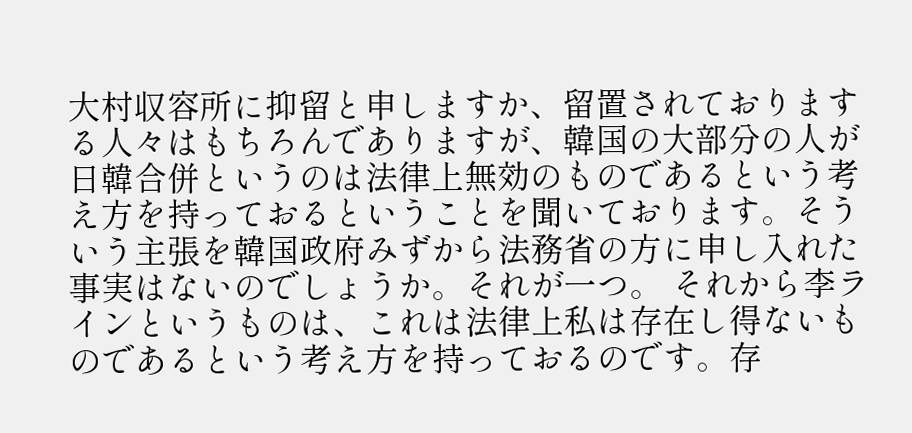大村収容所に抑留と申しますか、留置されておりまする人々はもちろんでありますが、韓国の大部分の人が日韓合併というのは法律上無効のものであるという考え方を持っておるということを聞いております。そういう主張を韓国政府みずから法務省の方に申し入れた事実はないのでしょうか。それが一つ。 それから李ラインというものは、これは法律上私は存在し得ないものであるという考え方を持っておるのです。存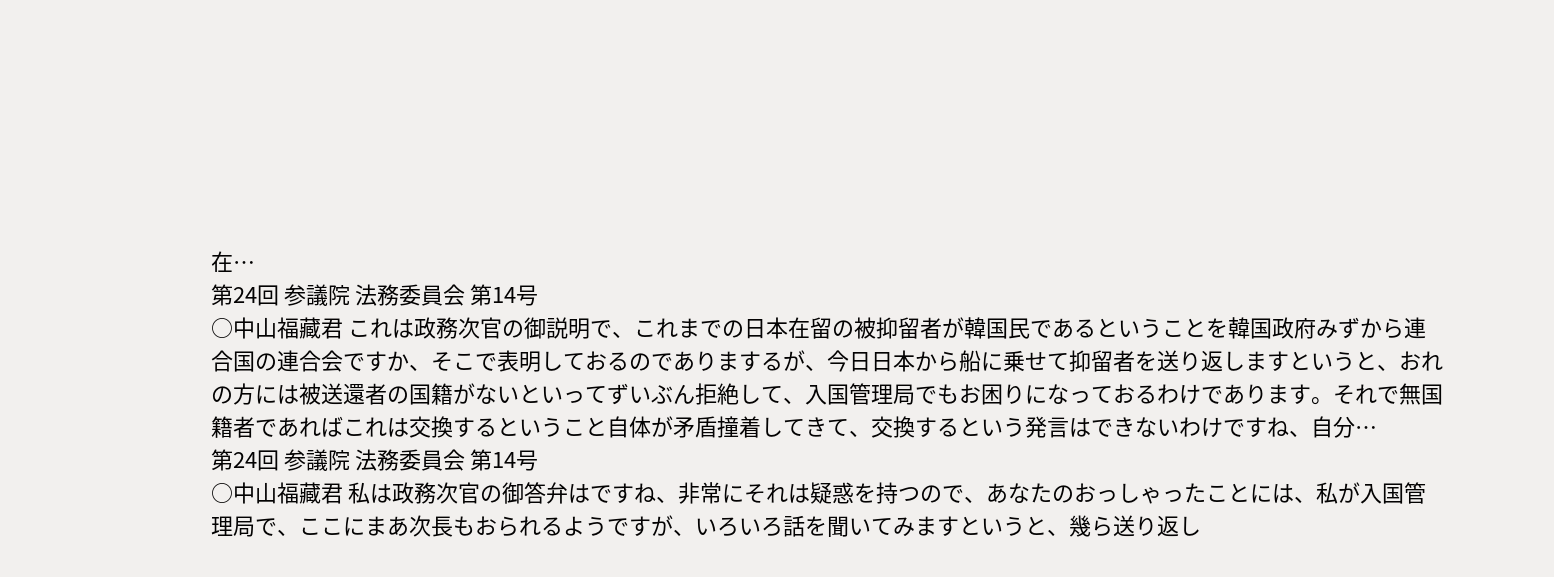在…
第24回 参議院 法務委員会 第14号
○中山福藏君 これは政務次官の御説明で、これまでの日本在留の被抑留者が韓国民であるということを韓国政府みずから連合国の連合会ですか、そこで表明しておるのでありまするが、今日日本から船に乗せて抑留者を送り返しますというと、おれの方には被送還者の国籍がないといってずいぶん拒絶して、入国管理局でもお困りになっておるわけであります。それで無国籍者であればこれは交換するということ自体が矛盾撞着してきて、交換するという発言はできないわけですね、自分…
第24回 参議院 法務委員会 第14号
○中山福藏君 私は政務次官の御答弁はですね、非常にそれは疑惑を持つので、あなたのおっしゃったことには、私が入国管理局で、ここにまあ次長もおられるようですが、いろいろ話を聞いてみますというと、幾ら送り返し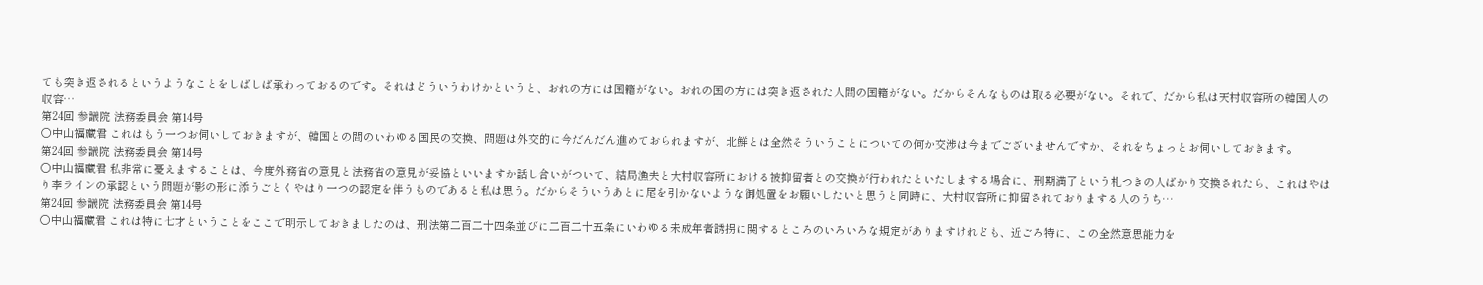ても突き返されるというようなことをしばしば承わっておるのです。それはどういうわけかというと、おれの方には国籍がない。おれの国の方には突き返された人間の国籍がない。だからそんなものは取る必要がない。それで、だから私は天村収容所の韓国人の収容…
第24回 参議院 法務委員会 第14号
○中山福藏君 これはもう一つお伺いしておきますが、韓国との間のいわゆる国民の交換、問題は外交的に今だんだん進めておられますが、北鮮とは全然そういうことについての何か交渉は今までございませんですか、それをちょっとお伺いしておきます。
第24回 参議院 法務委員会 第14号
○中山福藏君 私非常に憂えますることは、今度外務省の意見と法務省の意見が妥協といいますか話し合いがついて、結局漁夫と大村収容所における被抑留者との交換が行われたといたしまする場合に、刑期満了という札つきの人ばかり交換されたら、これはやはり李ラインの承認という問題が影の形に添うごとくやはり一つの認定を伴うものであると私は思う。だからそういうあとに尾を引かないような御処置をお願いしたいと思うと同時に、大村収容所に抑留されておりまする人のうち…
第24回 参議院 法務委員会 第14号
○中山福藏君 これは特に七才ということをここで明示しておきましたのは、刑法第二百二十四条並びに二百二十五条にいわゆる未成年者誘拐に関するところのいろいろな規定がありますけれども、近ごろ特に、この全然意思能力を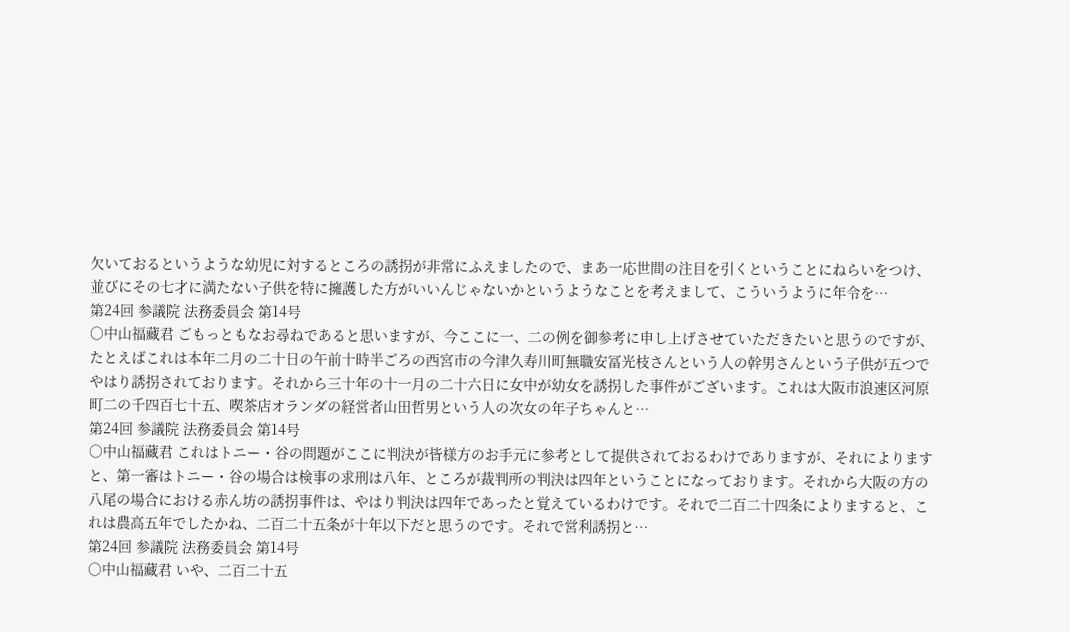欠いておるというような幼児に対するところの誘拐が非常にふえましたので、まあ一応世間の注目を引くということにねらいをつけ、並びにその七才に満たない子供を特に擁護した方がいいんじゃないかというようなことを考えまして、こういうように年令を…
第24回 参議院 法務委員会 第14号
○中山福藏君 ごもっともなお尋ねであると思いますが、今ここに一、二の例を御参考に申し上げさせていただきたいと思うのですが、たとえばこれは本年二月の二十日の午前十時半ごろの西宮市の今津久寿川町無職安冨光枝さんという人の幹男さんという子供が五つでやはり誘拐されております。それから三十年の十一月の二十六日に女中が幼女を誘拐した事件がございます。これは大阪市浪速区河原町二の千四百七十五、喫茶店オランダの経営者山田哲男という人の次女の年子ちゃんと…
第24回 参議院 法務委員会 第14号
○中山福藏君 これはトニー・谷の問題がここに判決が皆様方のお手元に参考として提供されておるわけでありますが、それによりますと、第一審はトニー・谷の場合は検事の求刑は八年、ところが裁判所の判決は四年ということになっております。それから大阪の方の八尾の場合における赤ん坊の誘拐事件は、やはり判決は四年であったと覚えているわけです。それで二百二十四条によりますると、これは農高五年でしたかね、二百二十五条が十年以下だと思うのです。それで営利誘拐と…
第24回 参議院 法務委員会 第14号
○中山福藏君 いや、二百二十五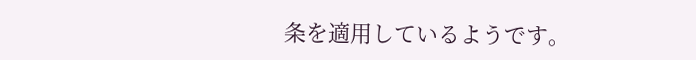条を適用しているようです。